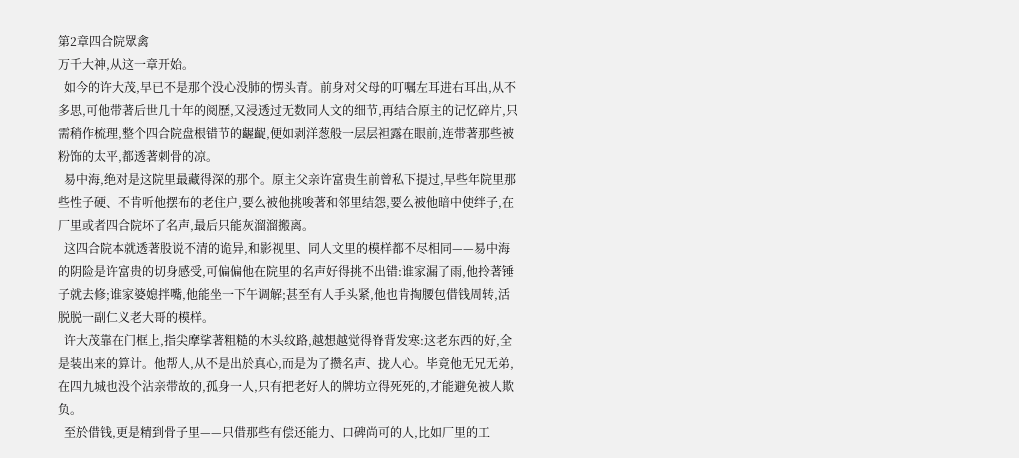第2章四合院眾禽
万千大神,从这一章开始。
  如今的许大茂,早已不是那个没心没肺的愣头青。前身对父母的叮嘱左耳进右耳出,从不多思,可他带著后世几十年的阅歷,又浸透过无数同人文的细节,再结合原主的记忆碎片,只需稍作梳理,整个四合院盘根错节的齷齪,便如剥洋葱般一层层袒露在眼前,连带著那些被粉饰的太平,都透著刺骨的凉。
  易中海,绝对是这院里最藏得深的那个。原主父亲许富贵生前曾私下提过,早些年院里那些性子硬、不肯听他摆布的老住户,要么被他挑唆著和邻里结怨,要么被他暗中使绊子,在厂里或者四合院坏了名声,最后只能灰溜溜搬离。
  这四合院本就透著股说不清的诡异,和影视里、同人文里的模样都不尽相同——易中海的阴险是许富贵的切身感受,可偏偏他在院里的名声好得挑不出错:谁家漏了雨,他拎著锤子就去修;谁家婆媳拌嘴,他能坐一下午调解;甚至有人手头紧,他也肯掏腰包借钱周转,活脱脱一副仁义老大哥的模样。
  许大茂靠在门框上,指尖摩挲著粗糙的木头纹路,越想越觉得脊背发寒:这老东西的好,全是装出来的算计。他帮人,从不是出於真心,而是为了攒名声、拢人心。毕竟他无兄无弟,在四九城也没个沾亲带故的,孤身一人,只有把老好人的牌坊立得死死的,才能避免被人欺负。
  至於借钱,更是精到骨子里——只借那些有偿还能力、口碑尚可的人,比如厂里的工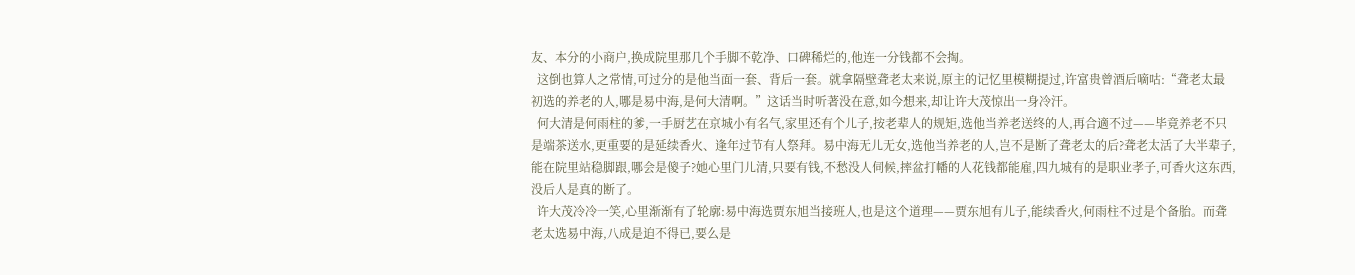友、本分的小商户,换成院里那几个手脚不乾净、口碑稀烂的,他连一分钱都不会掏。
  这倒也算人之常情,可过分的是他当面一套、背后一套。就拿隔壁聋老太来说,原主的记忆里模糊提过,许富贵曾酒后嘀咕:“聋老太最初选的养老的人,哪是易中海,是何大清啊。”这话当时听著没在意,如今想来,却让许大茂惊出一身冷汗。
  何大清是何雨柱的爹,一手厨艺在京城小有名气,家里还有个儿子,按老辈人的规矩,选他当养老送终的人,再合適不过——毕竟养老不只是端茶送水,更重要的是延续香火、逢年过节有人祭拜。易中海无儿无女,选他当养老的人,岂不是断了聋老太的后?聋老太活了大半辈子,能在院里站稳脚跟,哪会是傻子?她心里门儿清,只要有钱,不愁没人伺候,摔盆打幡的人花钱都能雇,四九城有的是职业孝子,可香火这东西,没后人是真的断了。
  许大茂冷冷一笑,心里渐渐有了轮廓:易中海选贾东旭当接班人,也是这个道理——贾东旭有儿子,能续香火,何雨柱不过是个备胎。而聋老太选易中海,八成是迫不得已,要么是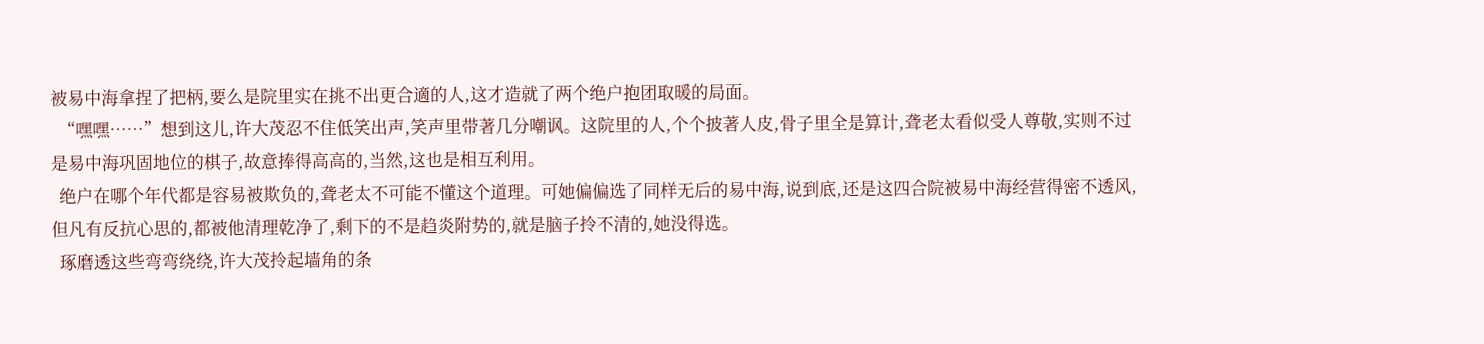被易中海拿捏了把柄,要么是院里实在挑不出更合適的人,这才造就了两个绝户抱团取暖的局面。
  “嘿嘿……”想到这儿,许大茂忍不住低笑出声,笑声里带著几分嘲讽。这院里的人,个个披著人皮,骨子里全是算计,聋老太看似受人尊敬,实则不过是易中海巩固地位的棋子,故意捧得高高的,当然,这也是相互利用。
  绝户在哪个年代都是容易被欺负的,聋老太不可能不懂这个道理。可她偏偏选了同样无后的易中海,说到底,还是这四合院被易中海经营得密不透风,但凡有反抗心思的,都被他清理乾净了,剩下的不是趋炎附势的,就是脑子拎不清的,她没得选。
  琢磨透这些弯弯绕绕,许大茂拎起墙角的条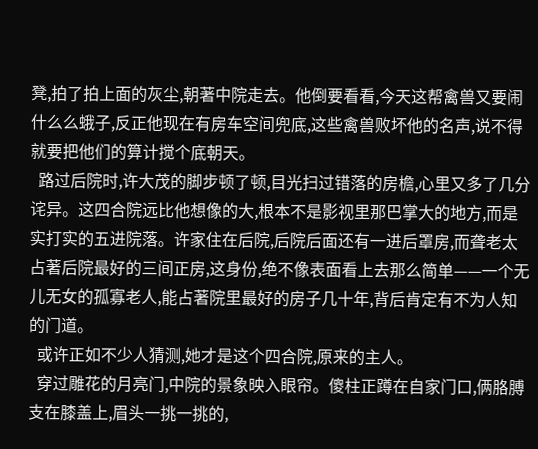凳,拍了拍上面的灰尘,朝著中院走去。他倒要看看,今天这帮禽兽又要闹什么么蛾子,反正他现在有房车空间兜底,这些禽兽败坏他的名声,说不得就要把他们的算计搅个底朝天。
  路过后院时,许大茂的脚步顿了顿,目光扫过错落的房檐,心里又多了几分诧异。这四合院远比他想像的大,根本不是影视里那巴掌大的地方,而是实打实的五进院落。许家住在后院,后院后面还有一进后罩房,而聋老太占著后院最好的三间正房,这身份,绝不像表面看上去那么简单——一个无儿无女的孤寡老人,能占著院里最好的房子几十年,背后肯定有不为人知的门道。
  或许正如不少人猜测,她才是这个四合院,原来的主人。
  穿过雕花的月亮门,中院的景象映入眼帘。傻柱正蹲在自家门口,俩胳膊支在膝盖上,眉头一挑一挑的,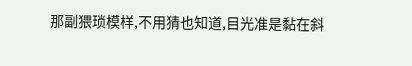那副猥琐模样,不用猜也知道,目光准是黏在斜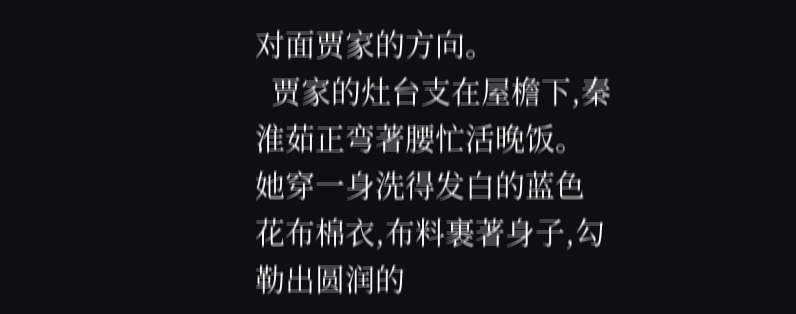对面贾家的方向。
  贾家的灶台支在屋檐下,秦淮茹正弯著腰忙活晚饭。她穿一身洗得发白的蓝色花布棉衣,布料裹著身子,勾勒出圆润的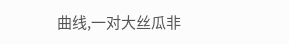曲线,一对大丝瓜非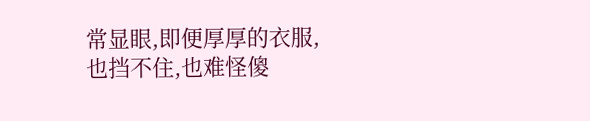常显眼,即便厚厚的衣服,也挡不住,也难怪傻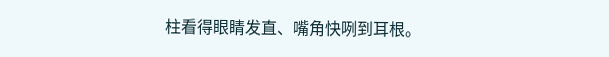柱看得眼睛发直、嘴角快咧到耳根。